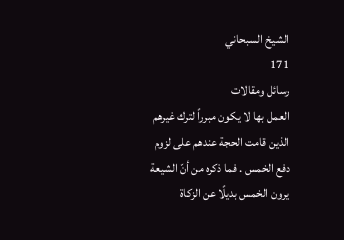الشيخ السبحاني
171
رسائل ومقالات
العمل بها لا يكون مبرراً لترك غيرهم الذين قامت الحجة عندهم على لزوم دفع الخمس . فما ذكره من أنّ الشيعة يرون الخمس بديلًا عن الزكاة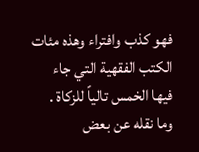فهو كذب وافتراء وهذه مئات الكتب الفقهية التي جاء فيها الخمس تالياً للزكاة . وما نقله عن بعض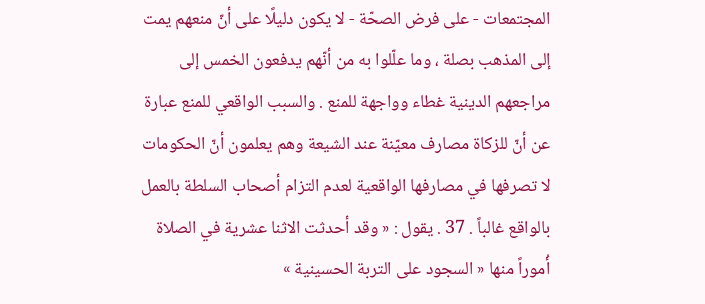المجتمعات - على فرض الصحّة - لا يكون دليلًا على أنّ منعهم يمت إلى المذهب بصلة ، وما علّلوا به من أنّهم يدفعون الخمس إلى مراجعهم الدينية غطاء وواجهة للمنع . والسبب الواقعي للمنع عبارة عن أنّ للزكاة مصارف معيّنة عند الشيعة وهم يعلمون أنّ الحكومات لا تصرفها في مصارفها الواقعية لعدم التزام أصحاب السلطة بالعمل بالواقع غالباً . 37 . يقول : « وقد أحدثت الاثنا عشرية في الصلاة أُموراً منها « السجود على التربة الحسينية »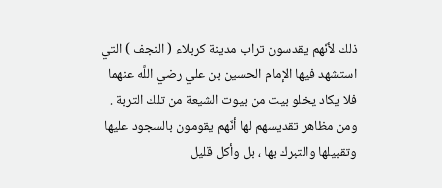ذلك لأنّهم يقدسون تراب مدينة كربلاء ( النجف ) التي استشهد فيها الإمام الحسين بن علي رضي اللَّه عنهما فلا يكاد يخلو بيت من بيوت الشيعة من تلك التربة . ومن مظاهر تقديسهم لها أنّهم يقومون بالسجود عليها وتقبيلها والتبرك بها ، بل وأكل قليل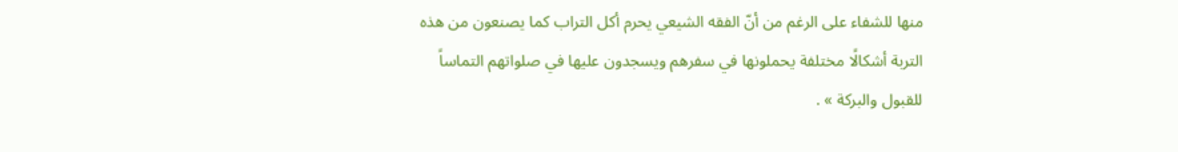منها للشفاء على الرغم من أنّ الفقه الشيعي يحرم أكل التراب كما يصنعون من هذه التربة أشكالًا مختلفة يحملونها في سفرهم ويسجدون عليها في صلواتهم التماساً للقبول والبركة » .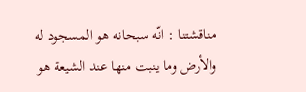مناقشتنا : انّه سبحانه هو المسجود له والأرض وما ينبت منها عند الشيعة هو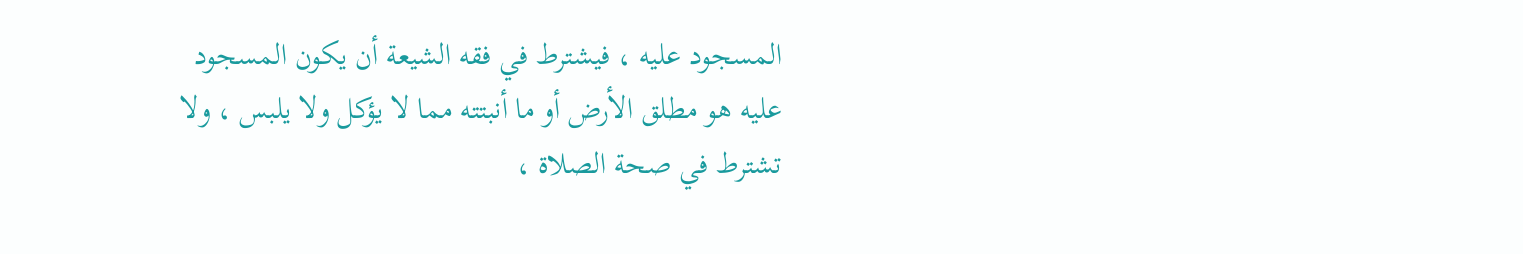المسجود عليه ، فيشترط في فقه الشيعة أن يكون المسجود عليه هو مطلق الأرض أو ما أنبتته مما لا يؤكل ولا يلبس ، ولا تشترط في صحة الصلاة ،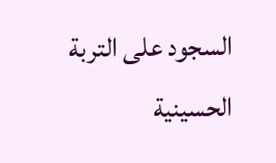السجود على التربة الحسينية